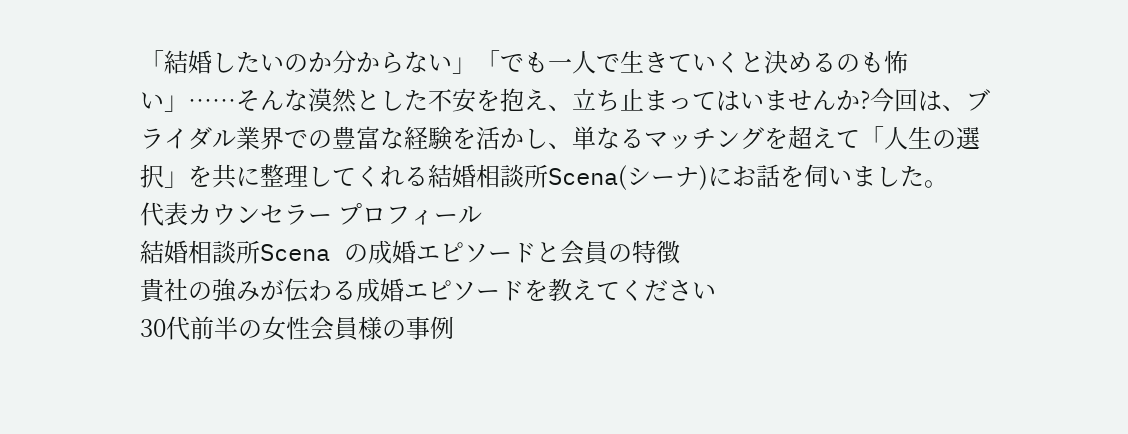「結婚したいのか分からない」「でも一人で生きていくと決めるのも怖い」……そんな漠然とした不安を抱え、立ち止まってはいませんか?今回は、ブライダル業界での豊富な経験を活かし、単なるマッチングを超えて「人生の選択」を共に整理してくれる結婚相談所Scena(シーナ)にお話を伺いました。
代表カウンセラー プロフィール
結婚相談所Scena の成婚エピソードと会員の特徴
貴社の強みが伝わる成婚エピソードを教えてください
30代前半の女性会員様の事例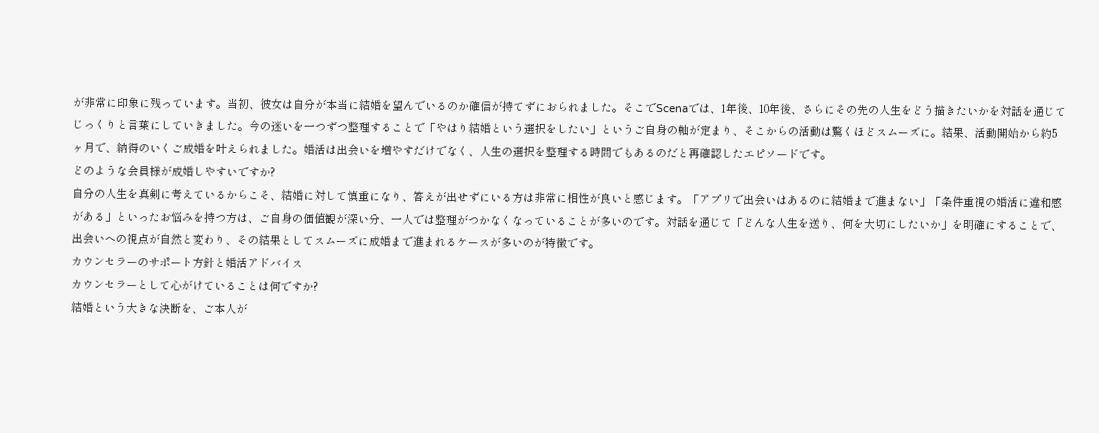が非常に印象に残っています。当初、彼女は自分が本当に結婚を望んでいるのか確信が持てずにおられました。そこでScenaでは、1年後、10年後、さらにその先の人生をどう描きたいかを対話を通じてじっくりと言葉にしていきました。今の迷いを一つずつ整理することで「やはり結婚という選択をしたい」というご自身の軸が定まり、そこからの活動は驚くほどスムーズに。結果、活動開始から約5ヶ月で、納得のいくご成婚を叶えられました。婚活は出会いを増やすだけでなく、人生の選択を整理する時間でもあるのだと再確認したエピソードです。
どのような会員様が成婚しやすいですか?
自分の人生を真剣に考えているからこそ、結婚に対して慎重になり、答えが出せずにいる方は非常に相性が良いと感じます。「アプリで出会いはあるのに結婚まで進まない」「条件重視の婚活に違和感がある」といったお悩みを持つ方は、ご自身の価値観が深い分、一人では整理がつかなくなっていることが多いのです。対話を通じて「どんな人生を送り、何を大切にしたいか」を明確にすることで、出会いへの視点が自然と変わり、その結果としてスムーズに成婚まで進まれるケースが多いのが特徴です。
カウンセラーのサポート方針と婚活アドバイス
カウンセラーとして心がけていることは何ですか?
結婚という大きな決断を、ご本人が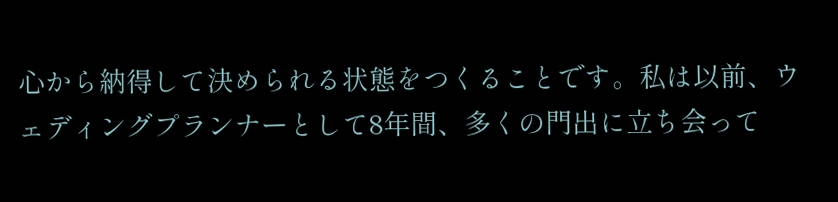心から納得して決められる状態をつくることです。私は以前、ウェディングプランナーとして8年間、多くの門出に立ち会って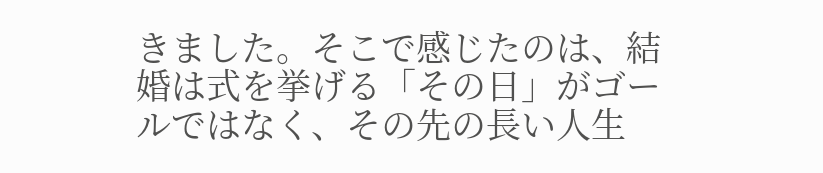きました。そこで感じたのは、結婚は式を挙げる「その日」がゴールではなく、その先の長い人生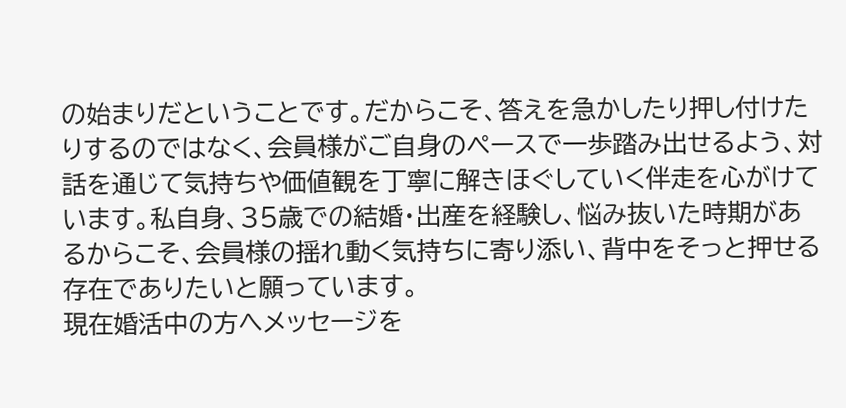の始まりだということです。だからこそ、答えを急かしたり押し付けたりするのではなく、会員様がご自身のペースで一歩踏み出せるよう、対話を通じて気持ちや価値観を丁寧に解きほぐしていく伴走を心がけています。私自身、35歳での結婚・出産を経験し、悩み抜いた時期があるからこそ、会員様の揺れ動く気持ちに寄り添い、背中をそっと押せる存在でありたいと願っています。
現在婚活中の方へメッセージを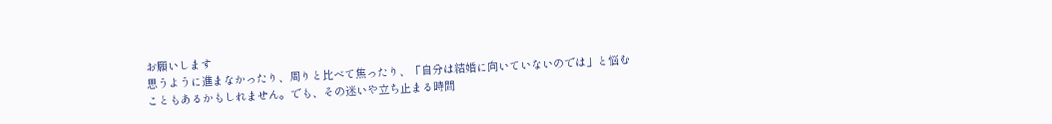お願いします
思うように進まなかったり、周りと比べて焦ったり、「自分は結婚に向いていないのでは」と悩むこともあるかもしれません。でも、その迷いや立ち止まる時間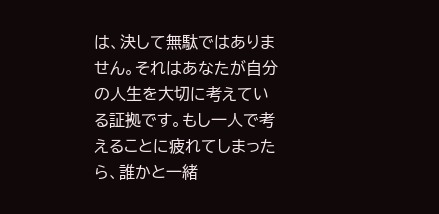は、決して無駄ではありません。それはあなたが自分の人生を大切に考えている証拠です。もし一人で考えることに疲れてしまったら、誰かと一緒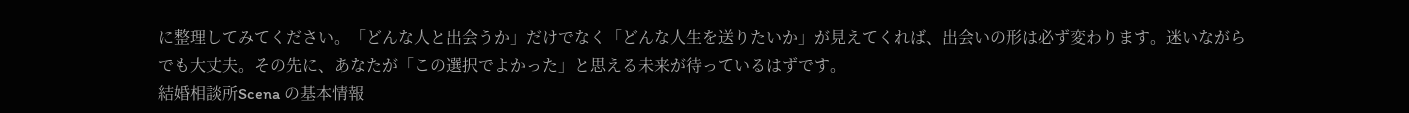に整理してみてください。「どんな人と出会うか」だけでなく「どんな人生を送りたいか」が見えてくれば、出会いの形は必ず変わります。迷いながらでも大丈夫。その先に、あなたが「この選択でよかった」と思える未来が待っているはずです。
結婚相談所Scena の基本情報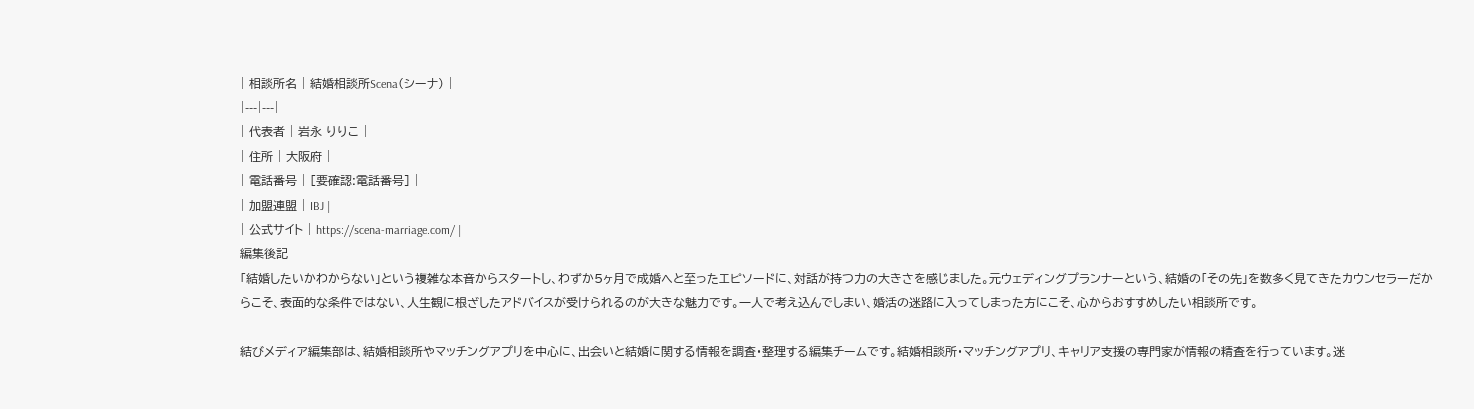| 相談所名 | 結婚相談所Scena(シーナ) |
|---|---|
| 代表者 | 岩永 りりこ |
| 住所 | 大阪府 |
| 電話番号 | [要確認:電話番号] |
| 加盟連盟 | IBJ |
| 公式サイト | https://scena-marriage.com/ |
編集後記
「結婚したいかわからない」という複雑な本音からスタートし、わずか5ヶ月で成婚へと至ったエピソードに、対話が持つ力の大きさを感じました。元ウェディングプランナーという、結婚の「その先」を数多く見てきたカウンセラーだからこそ、表面的な条件ではない、人生観に根ざしたアドバイスが受けられるのが大きな魅力です。一人で考え込んでしまい、婚活の迷路に入ってしまった方にこそ、心からおすすめしたい相談所です。

結びメディア編集部は、結婚相談所やマッチングアプリを中心に、出会いと結婚に関する情報を調査・整理する編集チームです。結婚相談所・マッチングアプリ、キャリア支援の専門家が情報の精査を行っています。迷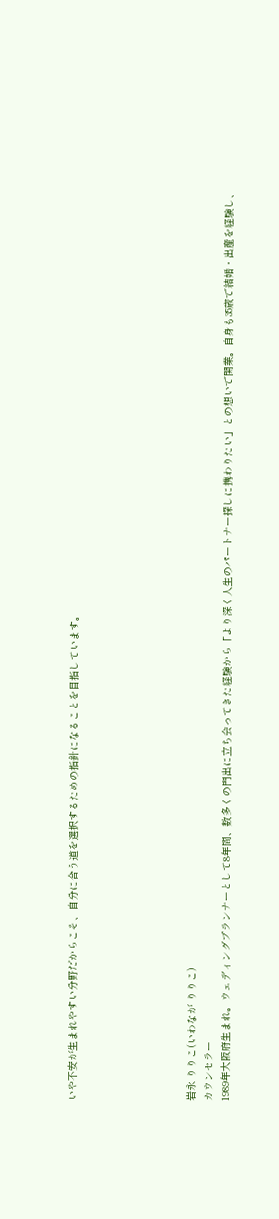いや不安が生まれやすい分野だからこそ、自分に合う道を選択するための指針になることを目指しています。






岩永 りりこ(いわなが りりこ)
カウンセラー
1989年大阪府生まれ。ウェディングプランナーとして8年間、数多くの門出に立ち会ってきた経験から「より深く人生のパートナー探しに携わりたい」との想いで開業。自身も35歳で結婚・出産を経験し、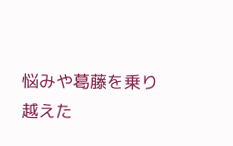悩みや葛藤を乗り越えた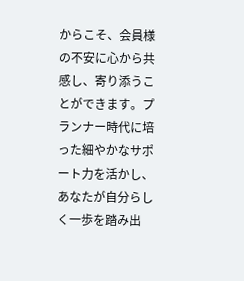からこそ、会員様の不安に心から共感し、寄り添うことができます。プランナー時代に培った細やかなサポート力を活かし、あなたが自分らしく一歩を踏み出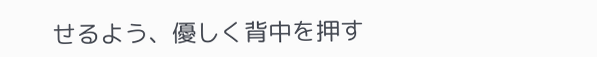せるよう、優しく背中を押す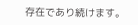存在であり続けます。